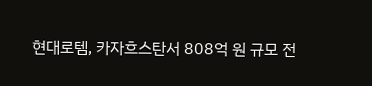현대로템, 카자흐스탄서 808억 원 규모 전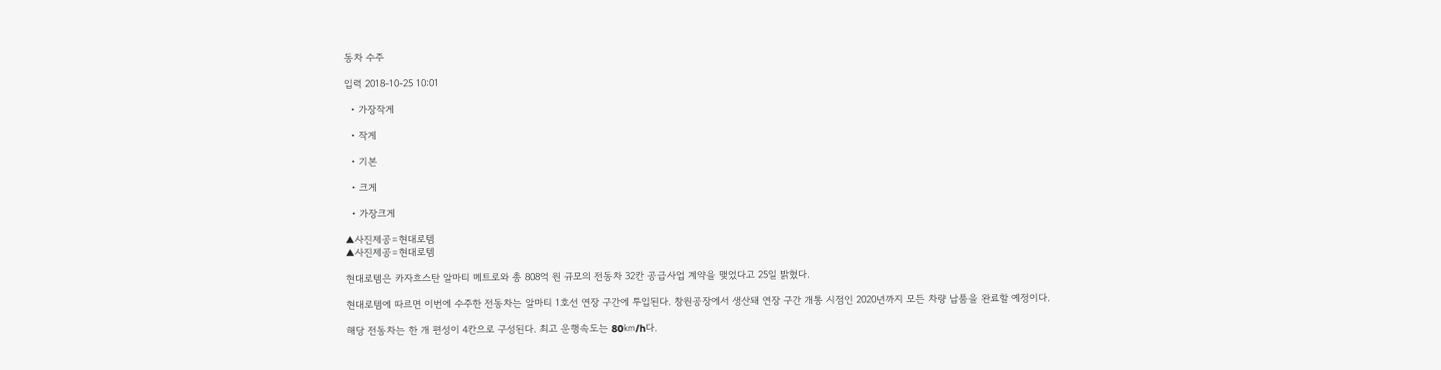동차 수주

입력 2018-10-25 10:01

  • 가장작게

  • 작게

  • 기본

  • 크게

  • 가장크게

▲사진제공=현대로템
▲사진제공=현대로템

현대로템은 카자흐스탄 알마티 메트로와 총 808억 원 규모의 전동차 32칸 공급사업 계약을 맺었다고 25일 밝혔다.

현대로템에 따르면 이번에 수주한 전동차는 알마티 1호선 연장 구간에 투입된다. 창원공장에서 생산돼 연장 구간 개통 시점인 2020년까지 모든 차량 납품을 완료할 예정이다.

해당 전동차는 한 개 편성이 4칸으로 구성된다. 최고 운행속도는 80㎞/h다.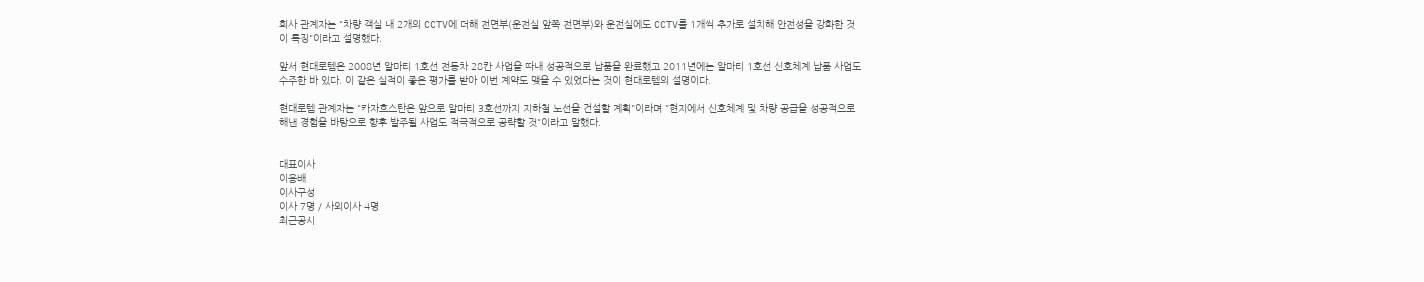회사 관계자는 "차량 객실 내 2개의 CCTV에 더해 전면부(운전실 앞쪽 전면부)와 운전실에도 CCTV를 1개씩 추가로 설치해 안전성을 강화한 것이 특징"이라고 설명했다.

앞서 현대로템은 2008년 알마티 1호선 전동차 28칸 사업을 따내 성공적으로 납품을 완료했고 2011년에는 알마티 1호선 신호체계 납품 사업도 수주한 바 있다. 이 같은 실적이 좋은 평가를 받아 이번 계약도 맺을 수 있었다는 것이 현대로템의 설명이다.

현대로템 관계자는 "카자흐스탄은 앞으로 알마티 3호선까지 지하철 노선을 건설할 계획"이라며 "현지에서 신호체계 및 차량 공급을 성공적으로 해낸 경험을 바탕으로 향후 발주될 사업도 적극적으로 공략할 것"이라고 말했다.


대표이사
이용배
이사구성
이사 7명 / 사외이사 4명
최근공시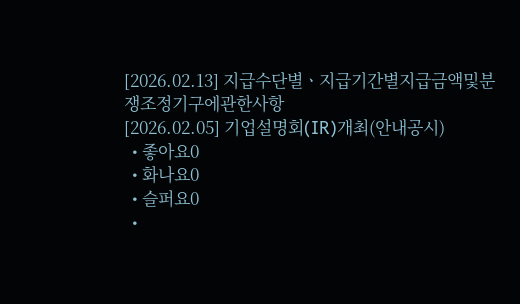[2026.02.13] 지급수단별ㆍ지급기간별지급금액및분쟁조정기구에관한사항
[2026.02.05] 기업설명회(IR)개최(안내공시)
  • 좋아요0
  • 화나요0
  • 슬퍼요0
  •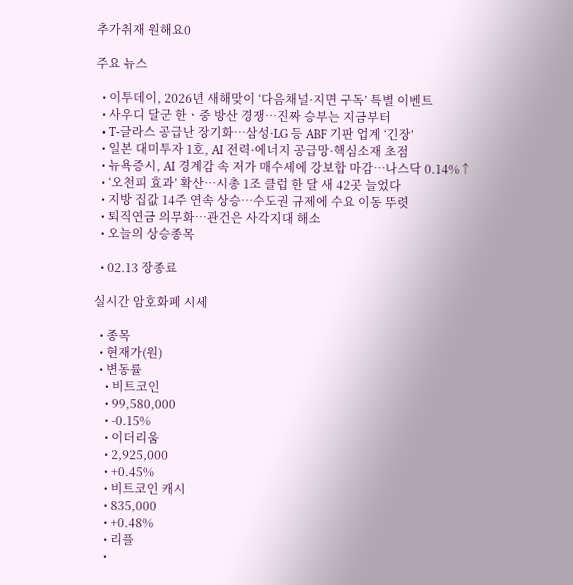추가취재 원해요0

주요 뉴스

  • 이투데이, 2026년 새해맞이 ‘다음채널·지면 구독’ 특별 이벤트
  • 사우디 달군 한ㆍ중 방산 경쟁…진짜 승부는 지금부터
  • T-글라스 공급난 장기화…삼성·LG 등 ABF 기판 업계 ‘긴장’
  • 일본 대미투자 1호, AI 전력·에너지 공급망·핵심소재 초점
  • 뉴욕증시, AI 경계감 속 저가 매수세에 강보합 마감…나스닥 0.14%↑
  • ‘오천피 효과’ 확산…시총 1조 클럽 한 달 새 42곳 늘었다
  • 지방 집값 14주 연속 상승⋯수도권 규제에 수요 이동 뚜렷
  • 퇴직연금 의무화⋯관건은 사각지대 해소
  • 오늘의 상승종목

  • 02.13 장종료

실시간 암호화폐 시세

  • 종목
  • 현재가(원)
  • 변동률
    • 비트코인
    • 99,580,000
    • -0.15%
    • 이더리움
    • 2,925,000
    • +0.45%
    • 비트코인 캐시
    • 835,000
    • +0.48%
    • 리플
    •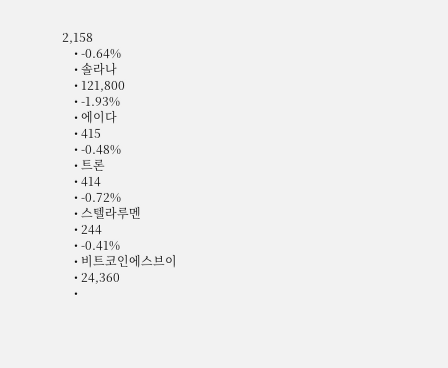2,158
    • -0.64%
    • 솔라나
    • 121,800
    • -1.93%
    • 에이다
    • 415
    • -0.48%
    • 트론
    • 414
    • -0.72%
    • 스텔라루멘
    • 244
    • -0.41%
    • 비트코인에스브이
    • 24,360
    •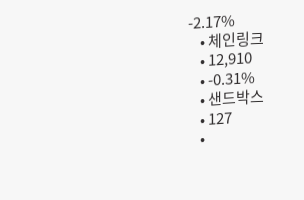-2.17%
    • 체인링크
    • 12,910
    • -0.31%
    • 샌드박스
    • 127
    •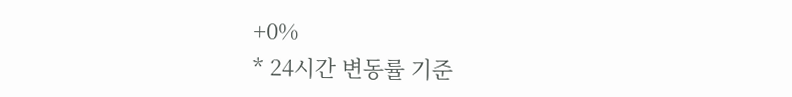+0%
* 24시간 변동률 기준